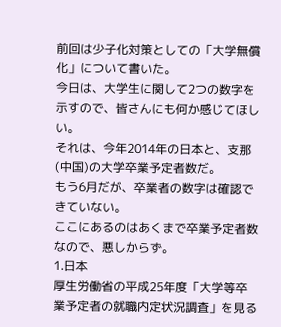前回は少子化対策としての「大学無償化」について書いた。
今日は、大学生に関して2つの数字を示すので、皆さんにも何か感じてほしい。
それは、今年2014年の日本と、支那(中国)の大学卒業予定者数だ。
もう6月だが、卒業者の数字は確認できていない。
ここにあるのはあくまで卒業予定者数なので、悪しからず。
1.日本
厚生労働省の平成25年度「大学等卒業予定者の就職内定状況調査」を見る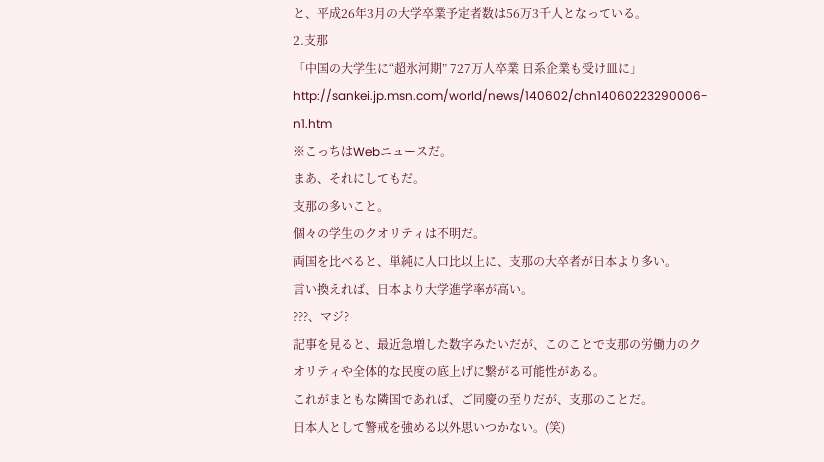と、平成26年3月の大学卒業予定者数は56万3千人となっている。
2.支那
「中国の大学生に“超氷河期” 727万人卒業 日系企業も受け皿に」
http://sankei.jp.msn.com/world/news/140602/chn14060223290006-n1.htm
※こっちはWebニュースだ。
まあ、それにしてもだ。
支那の多いこと。
個々の学生のクオリティは不明だ。
両国を比べると、単純に人口比以上に、支那の大卒者が日本より多い。
言い換えれば、日本より大学進学率が高い。
???、マジ?
記事を見ると、最近急増した数字みたいだが、このことで支那の労働力のクオリティや全体的な民度の底上げに繋がる可能性がある。
これがまともな隣国であれば、ご同慶の至りだが、支那のことだ。
日本人として警戒を強める以外思いつかない。(笑)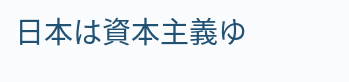日本は資本主義ゆ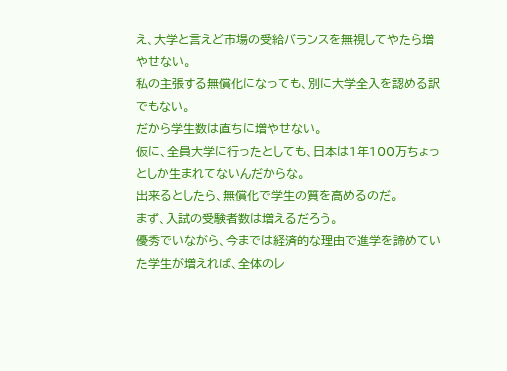え、大学と言えど市場の受給バランスを無視してやたら増やせない。
私の主張する無償化になっても、別に大学全入を認める訳でもない。
だから学生数は直ちに増やせない。
仮に、全員大学に行ったとしても、日本は1年100万ちょっとしか生まれてないんだからな。
出来るとしたら、無償化で学生の質を高めるのだ。
まず、入試の受験者数は増えるだろう。
優秀でいながら、今までは経済的な理由で進学を諦めていた学生が増えれば、全体のレ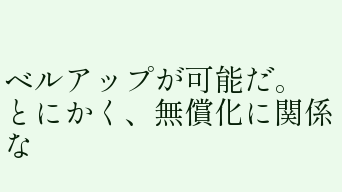ベルアップが可能だ。
とにかく、無償化に関係な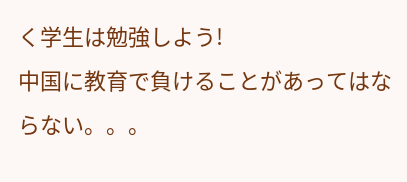く学生は勉強しよう!
中国に教育で負けることがあってはならない。。。